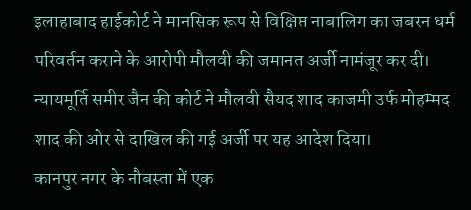इलाहाबाद हाईकोर्ट ने मानसिक रूप से विक्षिप्त नाबालिग का जबरन धर्म परिवर्तन कराने के आरोपी मौलवी की जमानत अर्जी नामंजूर कर दी। न्यायमूर्ति समीर जैन की कोर्ट ने मौलवी सैयद शाद काजमी उर्फ मोहम्मद शाद की ओर से दाखिल की गई अर्जी पर यह आदेश दिया।
कानपुर नगर के नौबस्ता में एक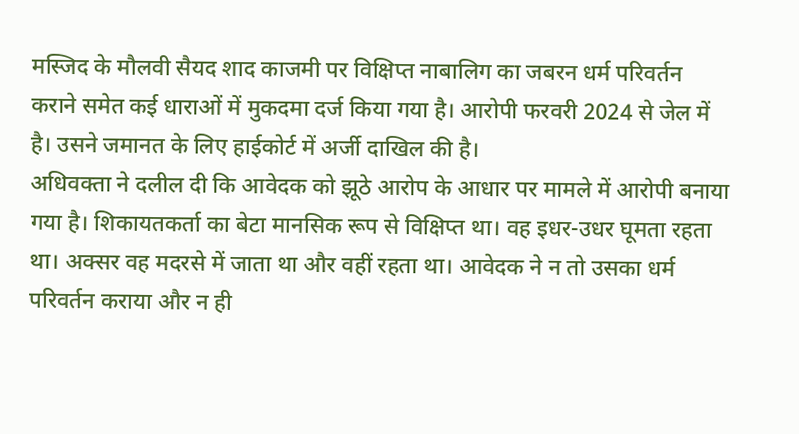मस्जिद के मौलवी सैयद शाद काजमी पर विक्षिप्त नाबालिग का जबरन धर्म परिवर्तन कराने समेत कई धाराओं में मुकदमा दर्ज किया गया है। आरोपी फरवरी 2024 से जेल में है। उसने जमानत के लिए हाईकोर्ट में अर्जी दाखिल की है।
अधिवक्ता ने दलील दी कि आवेदक को झूठे आरोप के आधार पर मामले में आरोपी बनाया गया है। शिकायतकर्ता का बेटा मानसिक रूप से विक्षिप्त था। वह इधर-उधर घूमता रहता था। अक्सर वह मदरसे में जाता था और वहीं रहता था। आवेदक ने न तो उसका धर्म परिवर्तन कराया और न ही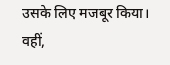उसके लिए मजबूर किया। वहीं,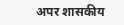अपर शासकीय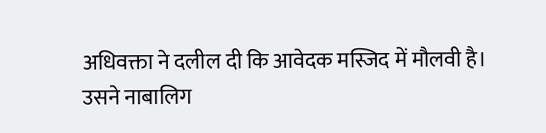अधिवक्ता ने दलील दी कि आवेदक मस्जिद में मौलवी है। उसने नाबालिग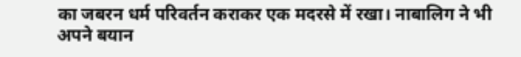का जबरन धर्म परिवर्तन कराकर एक मदरसे में रखा। नाबालिग ने भी अपने बयान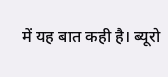में यह बात कही है। ब्यूरो